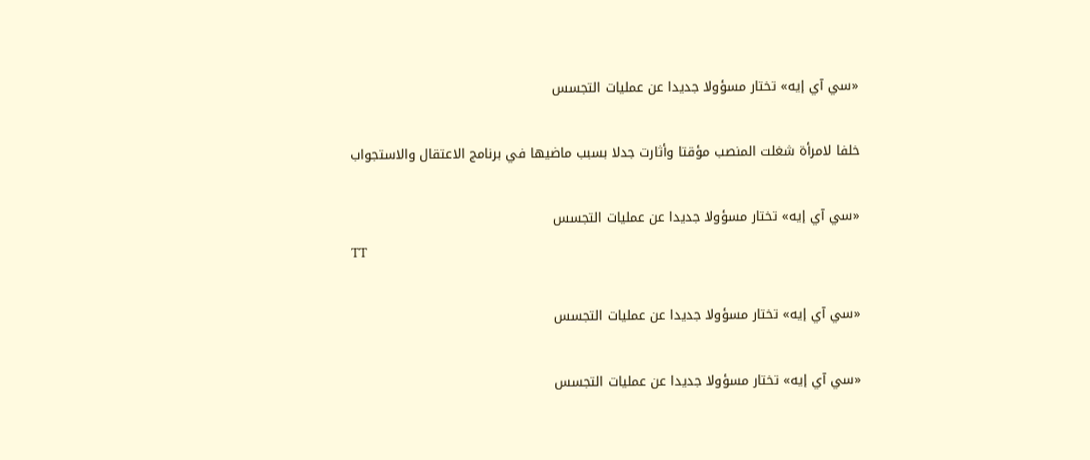«سي آي إيه» تختار مسؤولا جديدا عن عمليات التجسس

خلفا لامرأة شغلت المنصب مؤقتا وأثارت جدلا بسبب ماضيها في برنامج الاعتقال والاستجواب

«سي آي إيه» تختار مسؤولا جديدا عن عمليات التجسس
TT

«سي آي إيه» تختار مسؤولا جديدا عن عمليات التجسس

«سي آي إيه» تختار مسؤولا جديدا عن عمليات التجسس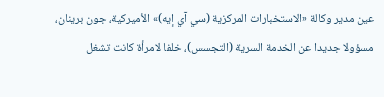عين مدير وكالة «الاستخبارات المركزية (سي آي إيه)» الأميركية، جون برينان، مسؤولا جديدا عن الخدمة السرية (التجسس)، خلفا لامرأة كانت تشغل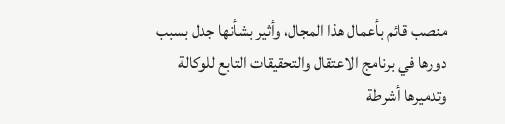منصب قائم بأعمال هذا المجال، وأثير بشأنها جدل بسبب دورها في برنامج الاعتقال والتحقيقات التابع للوكالة وتدميرها أشرطة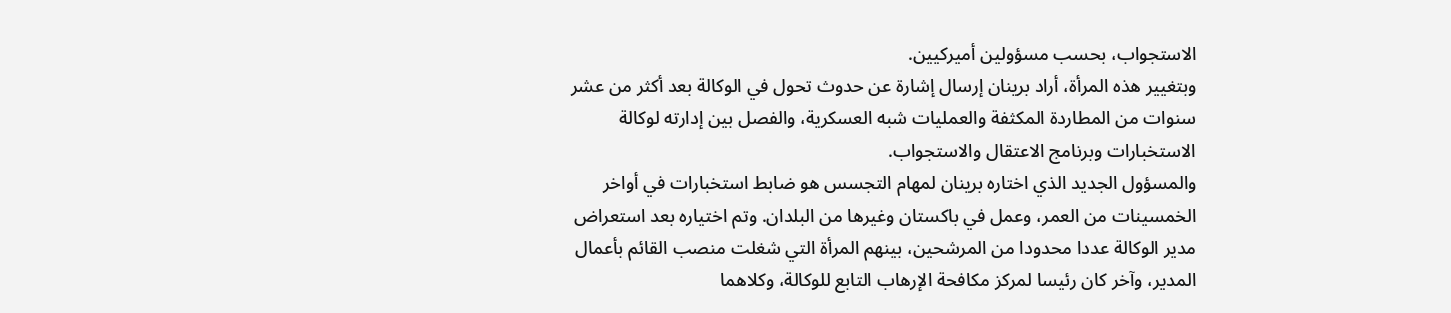الاستجواب، بحسب مسؤولين أميركيين.
وبتغيير هذه المرأة، أراد برينان إرسال إشارة عن حدوث تحول في الوكالة بعد أكثر من عشر سنوات من المطاردة المكثفة والعمليات شبه العسكرية، والفصل بين إدارته لوكالة الاستخبارات وبرنامج الاعتقال والاستجواب.
والمسؤول الجديد الذي اختاره برينان لمهام التجسس هو ضابط استخبارات في أواخر الخمسينات من العمر، وعمل في باكستان وغيرها من البلدان. وتم اختياره بعد استعراض مدير الوكالة عددا محدودا من المرشحين، بينهم المرأة التي شغلت منصب القائم بأعمال المدير، وآخر كان رئيسا لمركز مكافحة الإرهاب التابع للوكالة، وكلاهما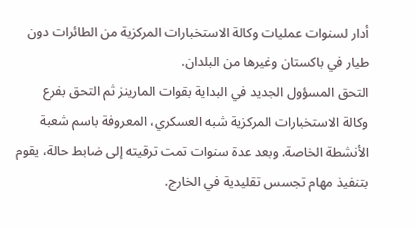أدار لسنوات عمليات وكالة الاستخبارات المركزية من الطائرات دون طيار في باكستان وغيرها من البلدان.
التحق المسؤول الجديد في البداية بقوات المارينز ثم التحق بفرع وكالة الاستخبارات المركزية شبه العسكري، المعروفة باسم شعبة الأنشطة الخاصة. وبعد عدة سنوات تمت ترقيته إلى ضابط حالة، يقوم بتنفيذ مهام تجسس تقليدية في الخارج.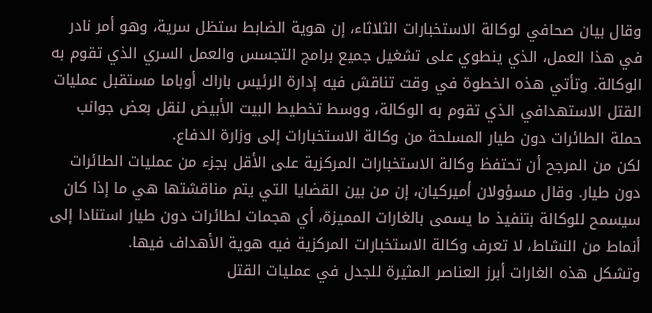وقال بيان صحافي لوكالة الاستخبارات الثلاثاء، إن هوية الضابط ستظل سرية، وهو أمر نادر في هذا العمل، الذي ينطوي على تشغيل جميع برامج التجسس والعمل السري الذي تقوم به الوكالة. وتأتي هذه الخطوة في وقت تناقش فيه إدارة الرئيس باراك أوباما مستقبل عمليات القتل الاستهدافي الذي تقوم به الوكالة، ووسط تخطيط البيت الأبيض لنقل بعض جوانب حملة الطائرات دون طيار المسلحة من وكالة الاستخبارات إلى وزارة الدفاع.
لكن من المرجح أن تحتفظ وكالة الاستخبارات المركزية على الأقل بجزء من عمليات الطائرات دون طيار. وقال مسؤولان أميركيان، إن من بين القضايا التي يتم مناقشتها هي ما إذا كان سيسمح للوكالة بتنفيذ ما يسمى بالغارات المميزة، أي هجمات لطائرات دون طيار استنادا إلى أنماط من النشاط، لا تعرف وكالة الاستخبارات المركزية فيه هوية الأهداف فيها.
وتشكل هذه الغارات أبرز العناصر المثيرة للجدل في عمليات القتل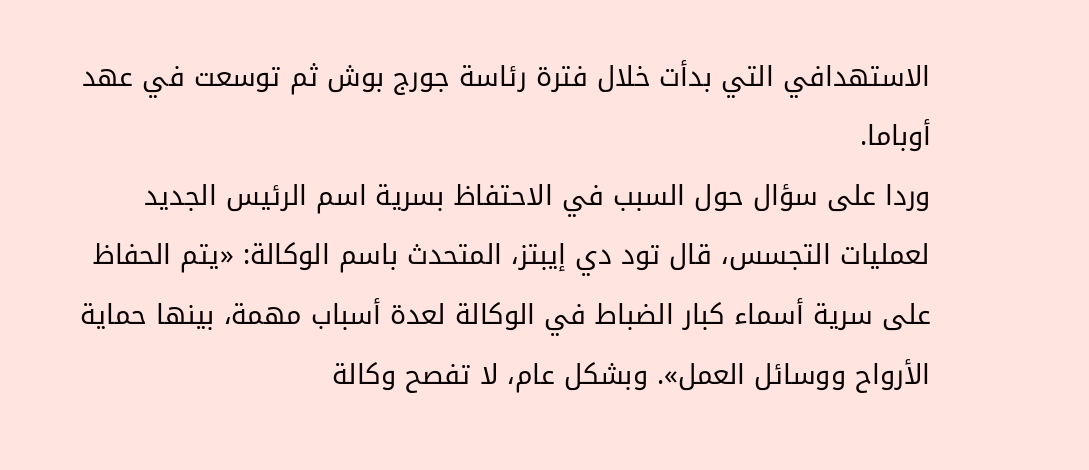الاستهدافي التي بدأت خلال فترة رئاسة جورج بوش ثم توسعت في عهد أوباما.
وردا على سؤال حول السبب في الاحتفاظ بسرية اسم الرئيس الجديد لعمليات التجسس، قال تود دي إيبتز، المتحدث باسم الوكالة: «يتم الحفاظ على سرية أسماء كبار الضباط في الوكالة لعدة أسباب مهمة، بينها حماية الأرواح ووسائل العمل». وبشكل عام، لا تفصح وكالة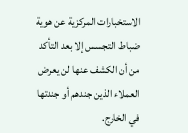الاستخبارات المركزية عن هوية ضباط التجسس إلا بعد التأكد من أن الكشف عنها لن يعرض العملاء الذين جندهم أو جندتها في الخارج.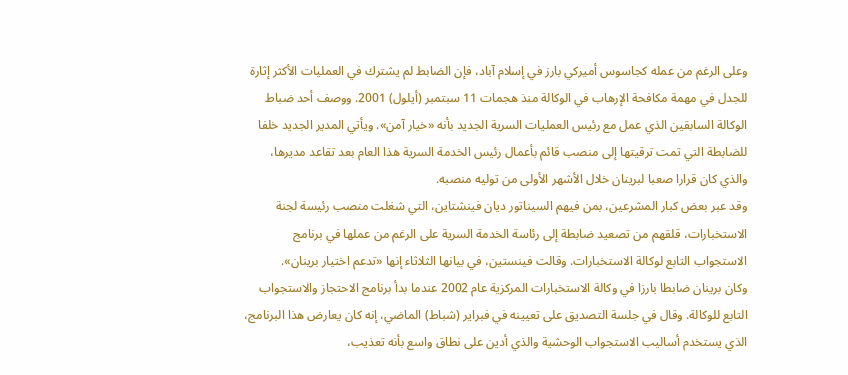وعلى الرغم من عمله كجاسوس أميركي بارز في إسلام آباد، فإن الضابط لم يشترك في العمليات الأكثر إثارة للجدل في مهمة مكافحة الإرهاب في الوكالة منذ هجمات 11 سبتمبر (أيلول) 2001. ووصف أحد ضباط الوكالة السابقين الذي عمل مع رئيس العمليات السرية الجديد بأنه «خيار آمن». ويأتي المدير الجديد خلفا للضابطة التي تمت ترقيتها إلى منصب قائم بأعمال رئيس الخدمة السرية هذا العام بعد تقاعد مديرها، والذي كان قرارا صعبا لبرينان خلال الأشهر الأولى من توليه منصبه.
وقد عبر بعض كبار المشرعين، بمن فيهم السيناتور ديان فينشتاين، التي شغلت منصب رئيسة لجنة الاستخبارات، قلقهم من تصعيد ضابطة إلى رئاسة الخدمة السرية على الرغم من عملها في برنامج الاستجواب التابع لوكالة الاستخبارات. وقالت فينستين، في بيانها الثلاثاء إنها «تدعم اختيار برينان».
وكان برينان ضابطا بارزا في وكالة الاستخبارات المركزية عام 2002 عندما بدأ برنامج الاحتجاز والاستجواب التابع للوكالة. وقال في جلسة التصديق على تعيينه في فبراير (شباط) الماضي، إنه كان يعارض هذا البرنامج، الذي يستخدم أساليب الاستجواب الوحشية والذي أدين على نطاق واسع بأنه تعذيب،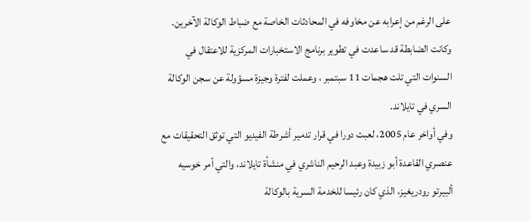على الرغم من إعرابه عن مخاوفه في المحادثات الخاصة مع ضباط الوكالة الآخرين. وكانت الضابطة قد ساعدت في تطوير برنامج الاستخبارات المركزية للاعتقال في السنوات التي تلت هجمات 11 سبتمبر ، وعملت لفترة وجيزة مسؤولة عن سجن الوكالة السري في تايلاند.
وفي أواخر عام 2005، لعبت دورا في قرار تدمير أشرطة الفيديو التي توثق التحقيقات مع عنصري القاعدة أبو زبيدة وعبد الرحيم الناشري في منشأة تايلاند، والتي أمر خوسيه ألبيرتو رودريغيز، الذي كان رئيسا للخدمة السرية بالوكالة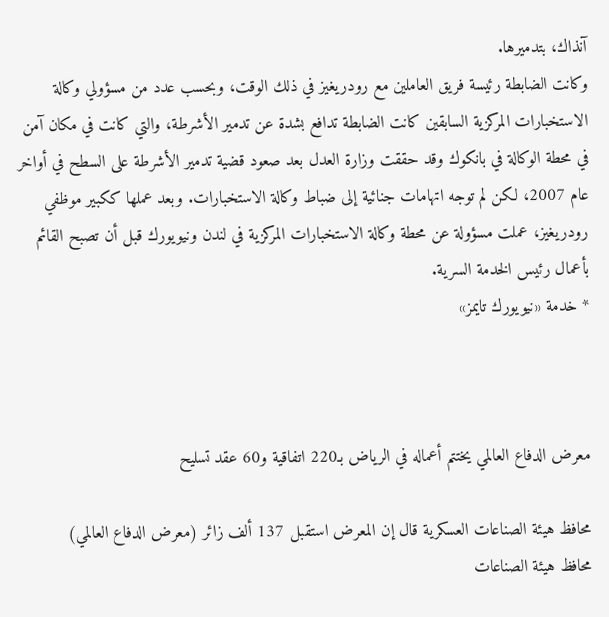آنذاك، بتدميرها.
وكانت الضابطة رئيسة فريق العاملين مع رودريغيز في ذلك الوقت، وبحسب عدد من مسؤولي وكالة الاستخبارات المركزية السابقين كانت الضابطة تدافع بشدة عن تدمير الأشرطة، والتي كانت في مكان آمن في محطة الوكالة في بانكوك وقد حققت وزارة العدل بعد صعود قضية تدمير الأشرطة على السطح في أواخر عام 2007، لكن لم توجه اتهامات جنائية إلى ضباط وكالة الاستخبارات. وبعد عملها ككبير موظفي رودريغيز، عملت مسؤولة عن محطة وكالة الاستخبارات المركزية في لندن ونيويورك قبل أن تصبح القائم بأعمال رئيس الخدمة السرية.
* خدمة «نيويورك تايمز»



معرض الدفاع العالمي يختتم أعماله في الرياض بـ220 اتفاقية و60 عقد تسليح

محافظ هيئة الصناعات العسكرية قال إن المعرض استقبل 137 ألف زائر (معرض الدفاع العالمي)
محافظ هيئة الصناعات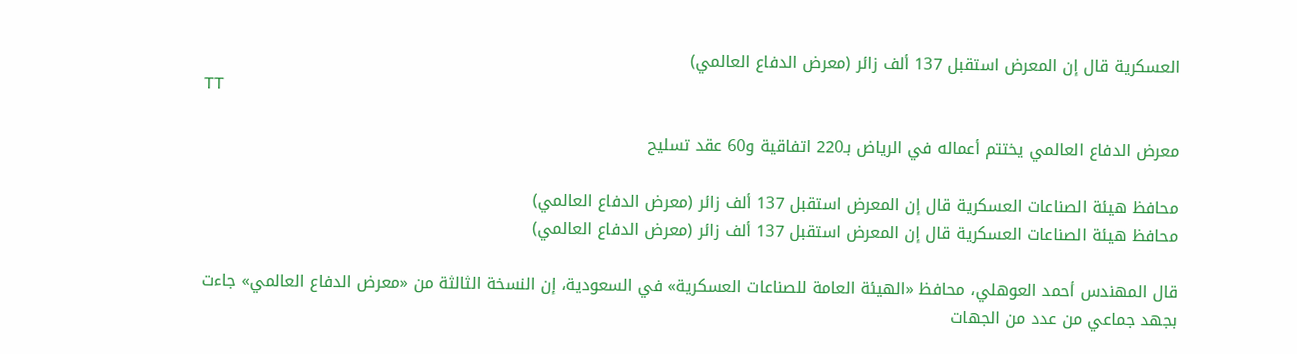العسكرية قال إن المعرض استقبل 137 ألف زائر (معرض الدفاع العالمي)
TT

معرض الدفاع العالمي يختتم أعماله في الرياض بـ220 اتفاقية و60 عقد تسليح

محافظ هيئة الصناعات العسكرية قال إن المعرض استقبل 137 ألف زائر (معرض الدفاع العالمي)
محافظ هيئة الصناعات العسكرية قال إن المعرض استقبل 137 ألف زائر (معرض الدفاع العالمي)

قال المهندس أحمد العوهلي، محافظ «الهيئة العامة للصناعات العسكرية» في السعودية، إن النسخة الثالثة من «معرض الدفاع العالمي» جاءت بجهد جماعي من عدد من الجهات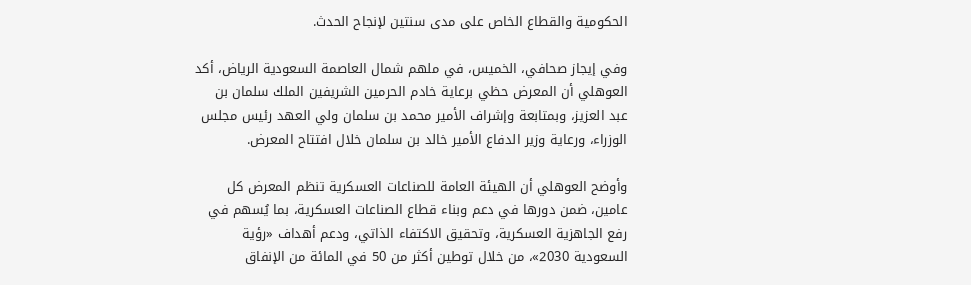الحكومية والقطاع الخاص على مدى سنتين لإنجاح الحدث.

وفي إيجاز صحافي، الخميس، في ملهم شمال العاصمة السعودية الرياض، أكد العوهلي أن المعرض حظي برعاية خادم الحرمين الشريفين الملك سلمان بن عبد العزيز، وبمتابعة وإشراف الأمير محمد بن سلمان ولي العهد رئيس مجلس الوزراء، ورعاية وزير الدفاع الأمير خالد بن سلمان خلال افتتاح المعرض.

وأوضح العوهلي أن الهيئة العامة للصناعات العسكرية تنظم المعرض كل عامين، ضمن دورها في دعم وبناء قطاع الصناعات العسكرية، بما يُسهم في رفع الجاهزية العسكرية، وتحقيق الاكتفاء الذاتي، ودعم أهداف «رؤية السعودية 2030»، من خلال توطين أكثر من 50 في المائة من الإنفاق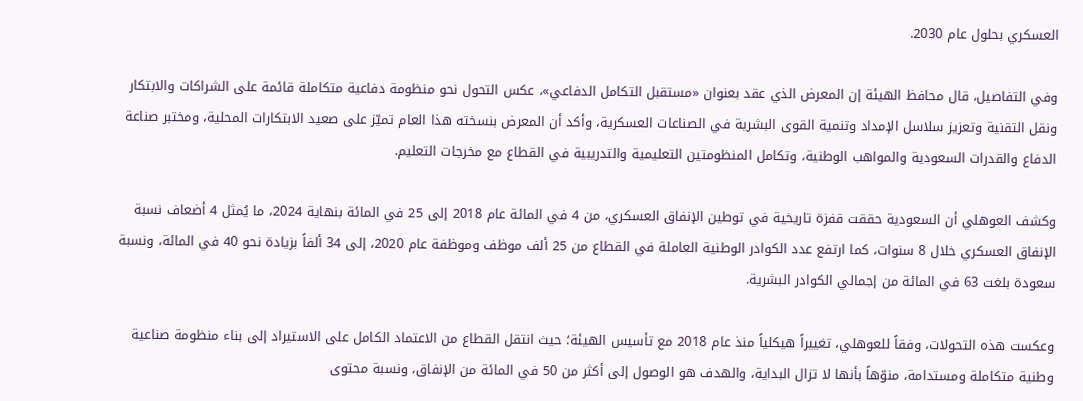العسكري بحلول عام 2030.

وفي التفاصيل، قال محافظ الهيئة إن المعرض الذي عقد بعنوان «مستقبل التكامل الدفاعي»، عكس التحول نحو منظومة دفاعية متكاملة قائمة على الشراكات والابتكار ونقل التقنية وتعزيز سلاسل الإمداد وتنمية القوى البشرية في الصناعات العسكرية، وأكد أن المعرض بنسخته هذا العام تميّز على صعيد الابتكارات المحلية، ومختبر صناعة الدفاع والقدرات السعودية والمواهب الوطنية، وتكامل المنظومتين التعليمية والتدريبية في القطاع مع مخرجات التعليم.

وكشف العوهلي أن السعودية حققت قفزة تاريخية في توطين الإنفاق العسكري، من 4 في المائة عام 2018 إلى 25 في المائة بنهاية 2024، ما يُمثل 4 أضعاف نسبة الإنفاق العسكري خلال 8 سنوات، كما ارتفع عدد الكوادر الوطنية العاملة في القطاع من 25 ألف موظف وموظفة عام 2020، إلى 34 ألفاً بزيادة نحو 40 في المائة، ونسبة سعودة بلغت 63 في المائة من إجمالي الكوادر البشرية.

وعكست هذه التحولات، وفقاً للعوهلي، تغييراً هيكلياً منذ عام 2018 مع تأسيس الهيئة؛ حيث انتقل القطاع من الاعتماد الكامل على الاستيراد إلى بناء منظومة صناعية وطنية متكاملة ومستدامة، منوّهاً بأنها لا تزال البداية، والهدف هو الوصول إلى أكثر من 50 في المائة من الإنفاق، ونسبة محتوى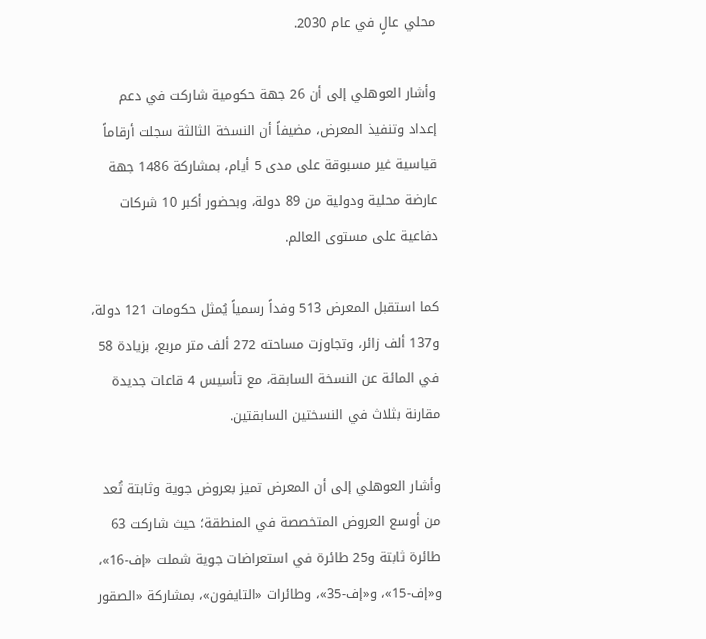محلي عالٍ في عام 2030.

وأشار العوهلي إلى أن 26 جهة حكومية شاركت في دعم إعداد وتنفيذ المعرض، مضيفاً أن النسخة الثالثة سجلت أرقاماً قياسية غير مسبوقة على مدى 5 أيام، بمشاركة 1486 جهة عارضة محلية ودولية من 89 دولة، وبحضور أكبر 10 شركات دفاعية على مستوى العالم.

كما استقبل المعرض 513 وفداً رسمياً يُمثل حكومات 121 دولة، و137 ألف زائر، وتجاوزت مساحته 272 ألف متر مربع، بزيادة 58 في المائة عن النسخة السابقة، مع تأسيس 4 قاعات جديدة مقارنة بثلاث في النسختين السابقتين.

وأشار العوهلي إلى أن المعرض تميز بعروض جوية وثابتة تُعد من أوسع العروض المتخصصة في المنطقة؛ حيث شاركت 63 طائرة ثابتة و25 طائرة في استعراضات جوية شملت «إف-16»، و«إف-15»، و«إف-35»، وطائرات «التايفون»، بمشاركة «الصقور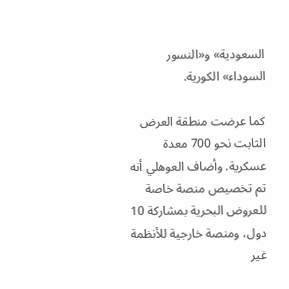السعودية» و«النسور السوداء» الكورية.

كما عرضت منطقة العرض الثابت نحو 700 معدة عسكرية. وأضاف العوهلي أنه تم تخصيص منصة خاصة للعروض البحرية بمشاركة 10 دول، ومنصة خارجية للأنظمة غير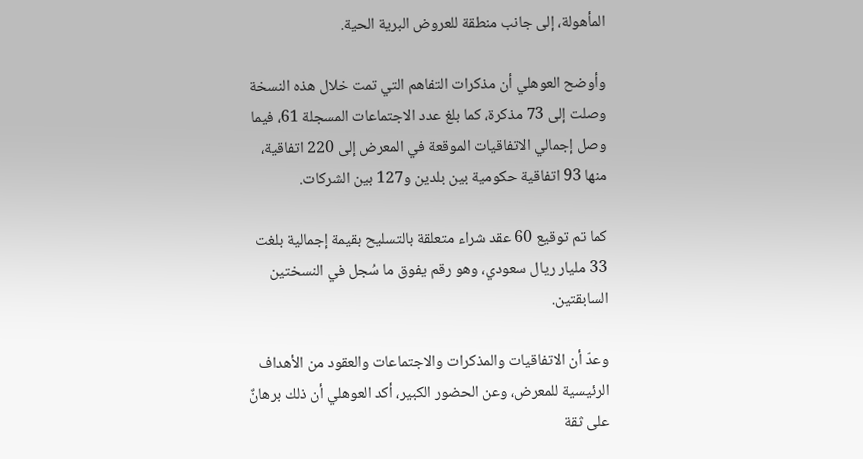المأهولة، إلى جانب منطقة للعروض البرية الحية.

وأوضح العوهلي أن مذكرات التفاهم التي تمت خلال هذه النسخة وصلت إلى 73 مذكرة، كما بلغ عدد الاجتماعات المسجلة 61، فيما وصل إجمالي الاتفاقيات الموقعة في المعرض إلى 220 اتفاقية، منها 93 اتفاقية حكومية بين بلدين و127 بين الشركات.

كما تم توقيع 60 عقد شراء متعلقة بالتسليح بقيمة إجمالية بلغت 33 مليار ريال سعودي، وهو رقم يفوق ما سُجل في النسختين السابقتين.

وعدّ أن الاتفاقيات والمذكرات والاجتماعات والعقود من الأهداف الرئيسية للمعرض، وعن الحضور الكبير، أكد العوهلي أن ذلك برهانٌ على ثقة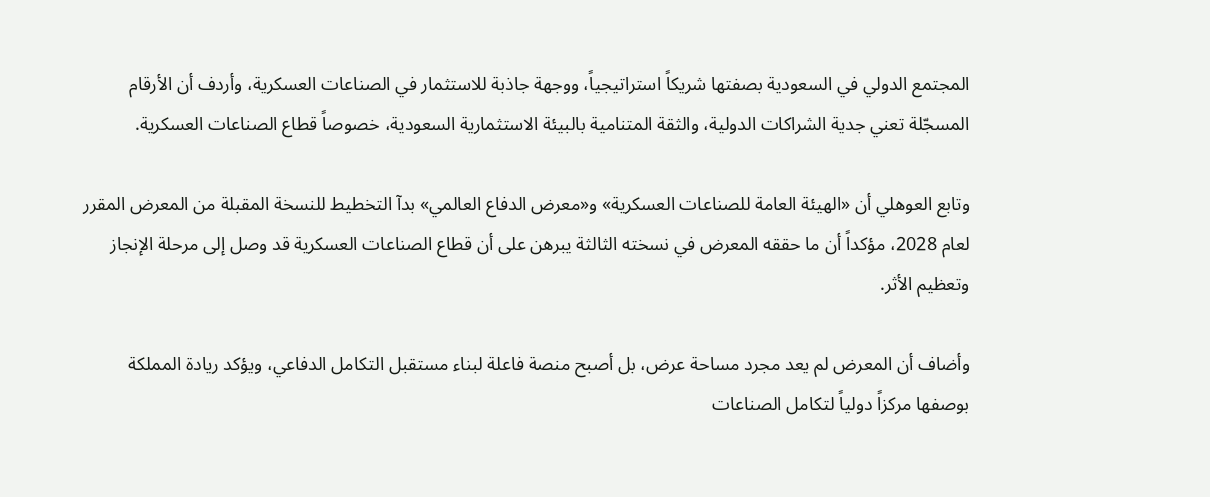المجتمع الدولي في السعودية بصفتها شريكاً استراتيجياً، ووجهة جاذبة للاستثمار في الصناعات العسكرية، وأردف أن الأرقام المسجّلة تعني جدية الشراكات الدولية، والثقة المتنامية بالبيئة الاستثمارية السعودية، خصوصاً قطاع الصناعات العسكرية.

وتابع العوهلي أن «الهيئة العامة للصناعات العسكرية» و«معرض الدفاع العالمي» بدآ التخطيط للنسخة المقبلة من المعرض المقرر لعام 2028، مؤكداً أن ما حققه المعرض في نسخته الثالثة يبرهن على أن قطاع الصناعات العسكرية قد وصل إلى مرحلة الإنجاز وتعظيم الأثر.

وأضاف أن المعرض لم يعد مجرد مساحة عرض، بل أصبح منصة فاعلة لبناء مستقبل التكامل الدفاعي، ويؤكد ريادة المملكة بوصفها مركزاً دولياً لتكامل الصناعات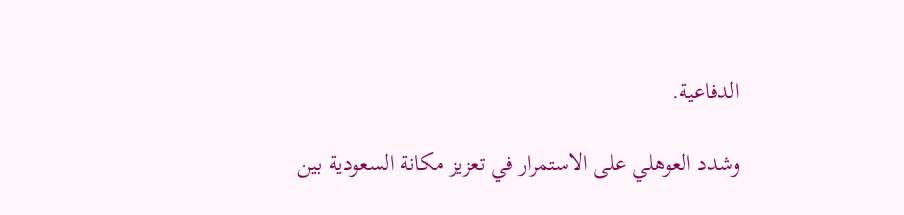الدفاعية.

وشدد العوهلي على الاستمرار في تعزيز مكانة السعودية بين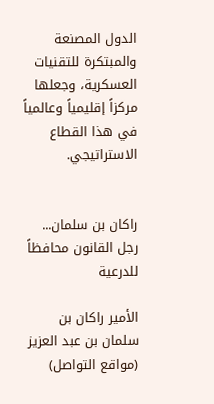الدول المصنعة والمبتكرة للتقنيات العسكرية، وجعلها مركزاً إقليمياً وعالمياً في هذا القطاع الاستراتيجي.


راكان بن سلمان... رجل القانون محافظاً للدرعية

الأمير راكان بن سلمان بن عبد العزيز (مواقع التواصل)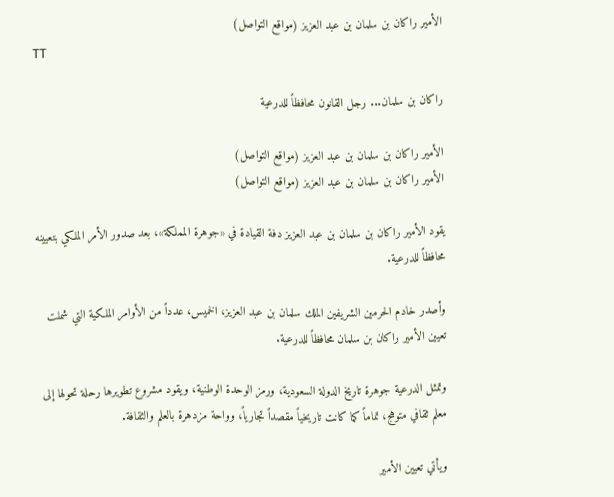الأمير راكان بن سلمان بن عبد العزيز (مواقع التواصل)
TT

راكان بن سلمان... رجل القانون محافظاً للدرعية

الأمير راكان بن سلمان بن عبد العزيز (مواقع التواصل)
الأمير راكان بن سلمان بن عبد العزيز (مواقع التواصل)

يقود الأمير راكان بن سلمان بن عبد العزيز دفة القيادة في «جوهرة المملكة»، بعد صدور الأمر الملكي بتعيينه محافظاً للدرعية.

وأصدر خادم الحرمين الشريفين الملك سلمان بن عبد العزيز، الخميس، عدداً من الأوامر الملكية التي شملت تعيين الأمير راكان بن سلمان محافظاً للدرعية.

وتمثل الدرعية جوهرة تاريخ الدولة السعودية، ورمز الوحدة الوطنية، ويقود مشروع تطويرها رحلة تحولها إلى معلم ثقافي متوهج، تماماً كما كانت تاريخياً مقصداً تجارياً، وواحة مزدهرة بالعلم والثقافة.

ويأتي تعيين الأمير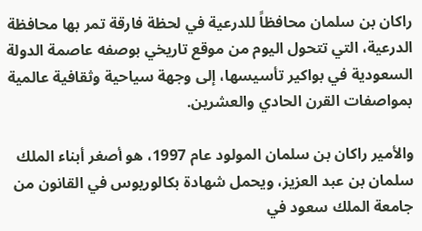راكان بن سلمان محافظاً للدرعية في لحظة فارقة تمر بها محافظة الدرعية، التي تتحول اليوم من موقع تاريخي بوصفه عاصمة الدولة السعودية في بواكير تأسيسها، إلى وجهة سياحية وثقافية عالمية بمواصفات القرن الحادي والعشرين.

والأمير راكان بن سلمان المولود عام 1997، هو أصغر أبناء الملك سلمان بن عبد العزيز، ويحمل شهادة بكالوريوس في القانون من جامعة الملك سعود في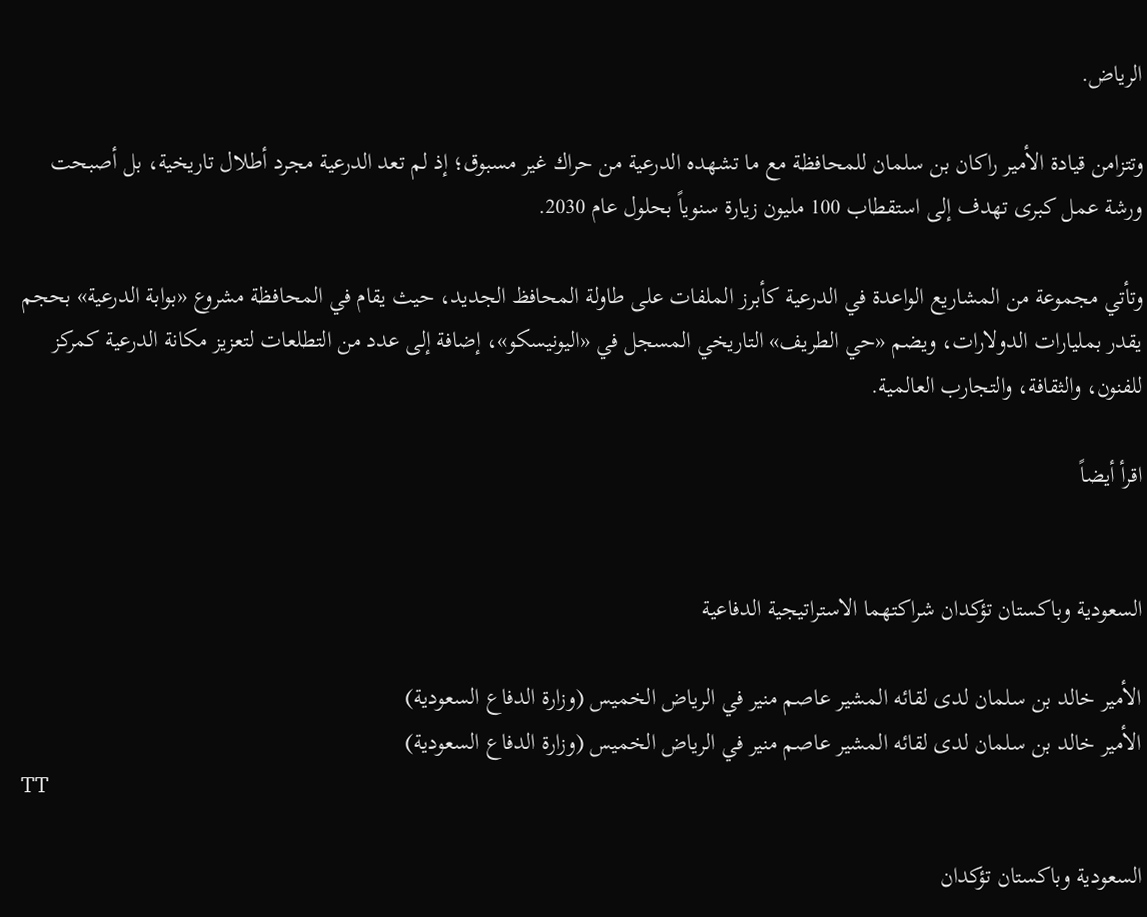الرياض.

وتتزامن قيادة الأمير راكان بن سلمان للمحافظة مع ما تشهده الدرعية من حراك غير مسبوق؛ إذ لم تعد الدرعية مجرد أطلال تاريخية، بل أصبحت ورشة عمل كبرى تهدف إلى استقطاب 100 مليون زيارة سنوياً بحلول عام 2030.

وتأتي مجموعة من المشاريع الواعدة في الدرعية كأبرز الملفات على طاولة المحافظ الجديد، حيث يقام في المحافظة مشروع «بوابة الدرعية» بحجم يقدر بمليارات الدولارات، ويضم «حي الطريف» التاريخي المسجل في «اليونيسكو»، إضافة إلى عدد من التطلعات لتعزيز مكانة الدرعية كمركز للفنون، والثقافة، والتجارب العالمية.

اقرأ أيضاً


السعودية وباكستان تؤكدان شراكتهما الاستراتيجية الدفاعية

الأمير خالد بن سلمان لدى لقائه المشير عاصم منير في الرياض الخميس (وزارة الدفاع السعودية)
الأمير خالد بن سلمان لدى لقائه المشير عاصم منير في الرياض الخميس (وزارة الدفاع السعودية)
TT

السعودية وباكستان تؤكدان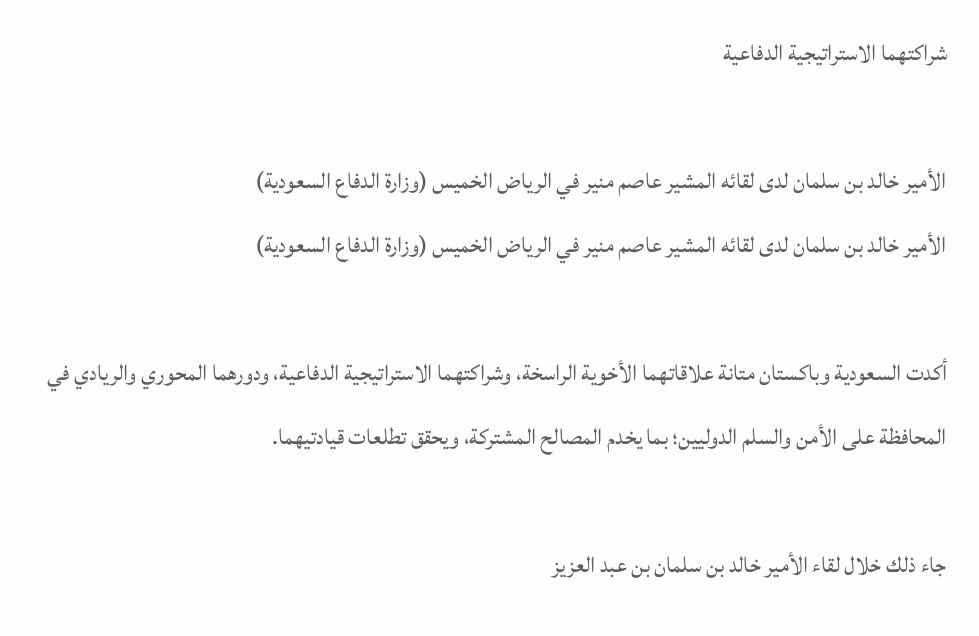شراكتهما الاستراتيجية الدفاعية

الأمير خالد بن سلمان لدى لقائه المشير عاصم منير في الرياض الخميس (وزارة الدفاع السعودية)
الأمير خالد بن سلمان لدى لقائه المشير عاصم منير في الرياض الخميس (وزارة الدفاع السعودية)

أكدت السعودية وباكستان متانة علاقاتهما الأخوية الراسخة، وشراكتهما الاستراتيجية الدفاعية، ودورهما المحوري والريادي في المحافظة على الأمن والسلم الدوليين؛ بما يخدم المصالح المشتركة، ويحقق تطلعات قيادتيهما.

جاء ذلك خلال لقاء الأمير خالد بن سلمان بن عبد العزيز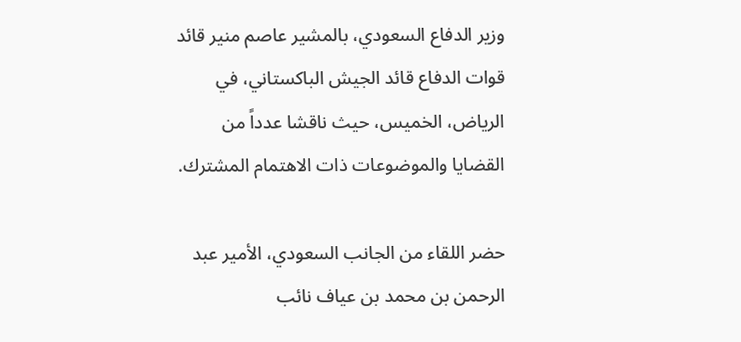وزير الدفاع السعودي، بالمشير عاصم منير قائد قوات الدفاع قائد الجيش الباكستاني، في الرياض، الخميس، حيث ناقشا عدداً من القضايا والموضوعات ذات الاهتمام المشترك.

حضر اللقاء من الجانب السعودي، الأمير عبد الرحمن بن محمد بن عياف نائب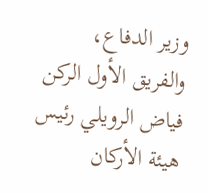وزير الدفاع، والفريق الأول الركن فياض الرويلي رئيس هيئة الأركان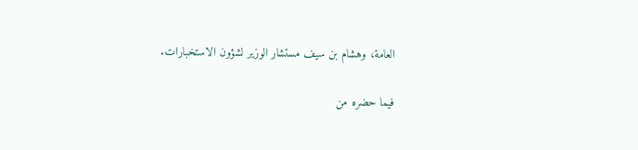العامة، وهشام بن سيف مستشار الوزير لشؤون الاستخبارات.

فيما حضره من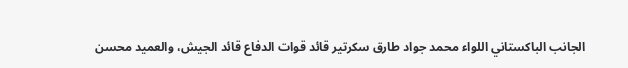الجانب الباكستاني اللواء محمد جواد طارق سكرتير قائد قوات الدفاع قائد الجيش، والعميد محسن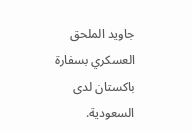جاويد الملحق العسكري بسفارة باكستان لدى السعودية.